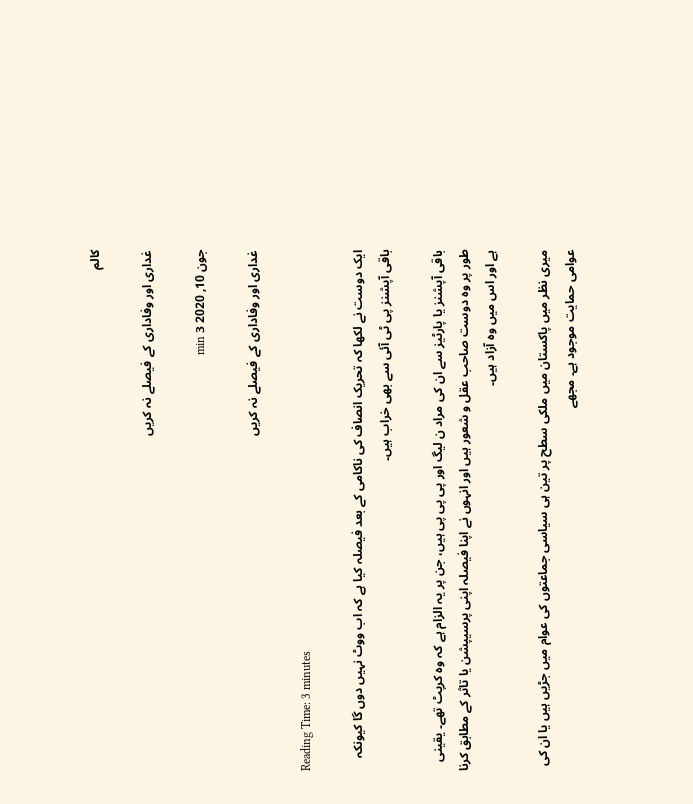کالم

غداری اور وفاداری کے فیصلے نہ کریں

جون 10, 2020 3 min

غداری اور وفاداری کے فیصلے نہ کریں

Reading Time: 3 minutes

ایک دوست نے لکھا کہ تحریک انصاف کی ناکامی کے بعد فیصلہ کیا ہے کہ اب ووٹ نہیں دوں گا کیونکہ باقی آپشنز پی ٹی آئی سے بھی خراب ہیں۔

باقی آپشنز یا پارٹیز سے ان کی مراد ن لیگ اور پی پی پی ہیں، جن پر یہ الزام ہے کہ وہ کرپٹ تھے۔ یقینی طور پر وہ دوست صاحب عقل و شعور ہیں اور انہوں نے اپنا فیصلہ اپنی پرسیپشن یا تاثر کے مطابق کرنا ہے اور اس میں وہ آزاد ہیں۔

میری نظر میں پاکستان میں ملکی سطح پر تین ہی سیاسی جماعتوں کی عوام میں جڑیں ہیں یا ان کی عوامی حمایت موجود ہے۔ مجھے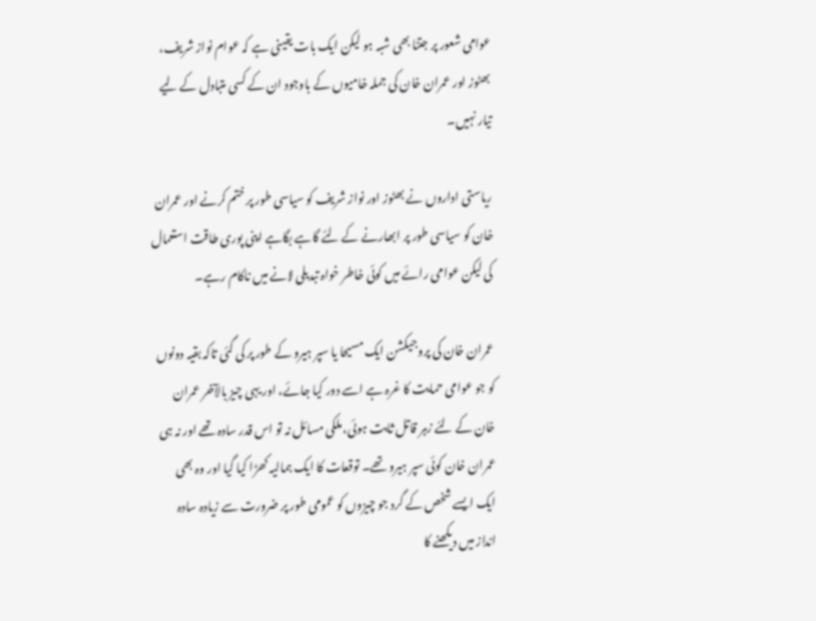عوامی شعور پر جتنا بھی شبہ ہو لیکن ایک بات یقینی ہے کہ عوام نواز شریف، بھٹوز اور عمران خان کی جملہ خامیوں کے باوجود ان کے کسی متبادل کے لیے تیار نہیں۔

ریاستی اداروں نے بھٹوز اور نواز شریف کو سیاسی طور پر ختم کرنے اور عمران خان کو سیاسی طور پر ابھارنے کے لئے گاہے بگاہے اپنی پوری طاقت استعمال کی لیکن عوامی رائے میں کوئی خاطر خواہ تبدیلی لانے میں ناکام رہے۔

عمران خان کی پروجیکشن ایک مسیحا یا سپر ہیرو کے طور پر کی گئی تاکہ بقیہ دونوں کو جو عوامی حمایت کا غرہ ہے اسے دور کیا جائے، اور یہی چیز بالآخر عمران خان کے لئے زہر قاتل ثابت ہوئی، ملکی مسائل نہ تو اس قدر سادہ تھے اور نہ ہی عمران خان کوئی سپر ہیرو تھے۔ توقعات کا ایک ہمالیہ کھڑا کیا گیا اور وہ بھی ایک ایسے شخص کے گرد جو چیزوں کو عمومی طور پر ضرورت سے زیادہ سادہ انداز میں دیکھنے کا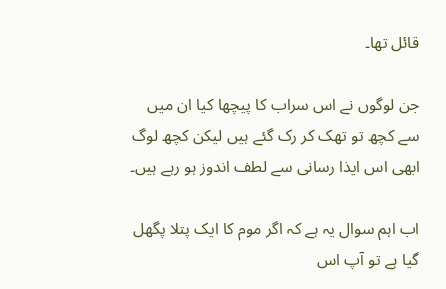قائل تھا۔

جن لوگوں نے اس سراب کا پیچھا کیا ان میں سے کچھ تو تھک کر رک گئے ہیں لیکن کچھ لوگ ابھی اس ایذا رسانی سے لطف اندوز ہو رہے ہیں۔

اب اہم سوال یہ ہے کہ اگر موم کا ایک پتلا پگھل گیا ہے تو آپ اس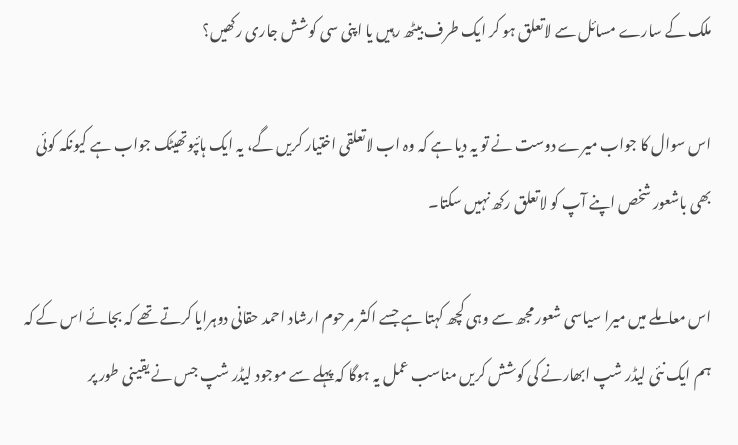ملک کے سارے مسائل سے لاتعلق ہو کر ایک طرف بیٹھ رہیں یا اپنی سی کوشش جاری رکھیں؟

اس سوال کا جواب میرے دوست نے تو یہ دیا ہے کہ وہ اب لاتعلقی اختیار کریں گے، یہ ایک ہائپوتھیٹک جواب ہے کیونکہ کوئی بھی باشعور شخص اپنے آپ کو لاتعلق رکھ نہیں سکتا۔

اس معاملے میں میرا سیاسی شعور مجھ سے وہی کچھ کہتا ہے جسے اکثر مرحوم ارشاد احمد حقانی دوہرایا کرتے تھے کہ بجائے اس کے کہ ہم ایک نئی لیڈر شپ ابھارنے کی کوشش کریں مناسب عمل یہ ہوگا کہ پہلے سے موجود لیڈر شپ جس نے یقینی طور پر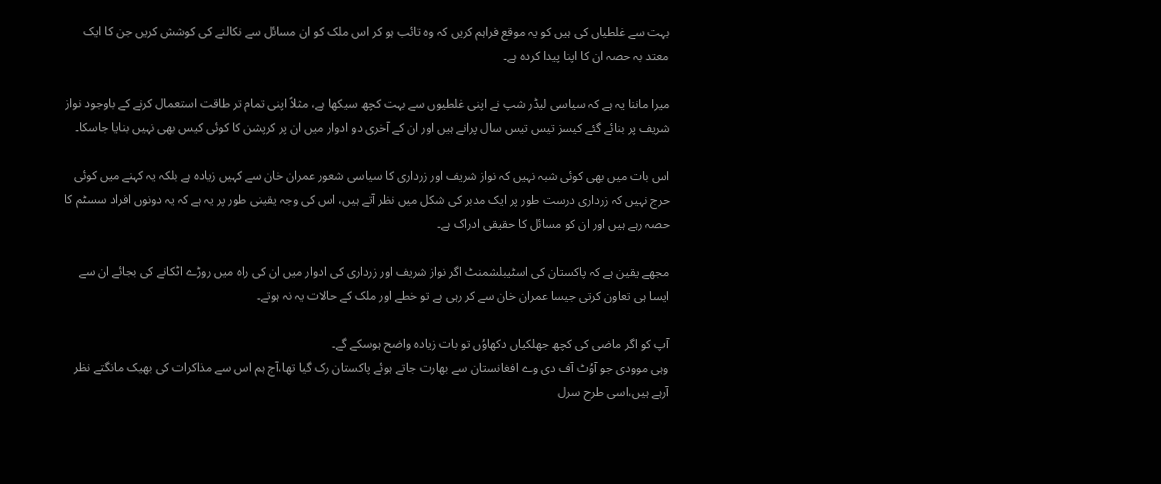بہت سے غلطیاں کی ہیں کو یہ موقع فراہم کریں کہ وہ تائب ہو کر اس ملک کو ان مسائل سے نکالنے کی کوشش کریں جن کا ایک معتد بہ حصہ ان کا اپنا پیدا کردہ ہے۔

میرا ماننا یہ ہے کہ سیاسی لیڈر شپ نے اپنی غلطیوں سے بہت کچھ سیکھا ہے، مثلاً اپنی تمام تر طاقت استعمال کرنے کے باوجود نواز شریف پر بنائے گئے کیسز تیس تیس سال پرانے ہیں اور ان کے آخری دو ادوار میں ان پر کرپشن کا کوئی کیس بھی نہیں بنایا جاسکا۔

اس بات میں بھی کوئی شبہ نہیں کہ نواز شریف اور زرداری کا سیاسی شعور عمران خان سے کہیں زیادہ ہے بلکہ یہ کہنے میں کوئی حرج نہیں کہ زرداری درست طور پر ایک مدبر کی شکل میں نظر آتے ہیں، اس کی وجہ یقینی طور پر یہ ہے کہ یہ دونوں افراد سسٹم کا حصہ رہے ہیں اور ان کو مسائل کا حقیقی ادراک ہے۔

مجھے یقین ہے کہ پاکستان کی اسٹیبلشمنٹ اگر نواز شریف اور زرداری کی ادوار میں ان کی راہ میں روڑے اٹکانے کی بجائے ان سے ایسا ہی تعاون کرتی جیسا عمران خان سے کر رہی ہے تو خطے اور ملک کے حالات یہ نہ ہوتے۔

آپ کو اگر ماضی کی کچھ جھلکیاں دکھاوُں تو بات زیادہ واضح ہوسکے گے۔
وہی موودی جو آوُٹ آف دی وے افغانستان سے بھارت جاتے ہوئے پاکستان رک گیا تھا،آج ہم اس سے مذاکرات کی بھیک مانگتے نظر آرہے ہیں،اسی طرح سرل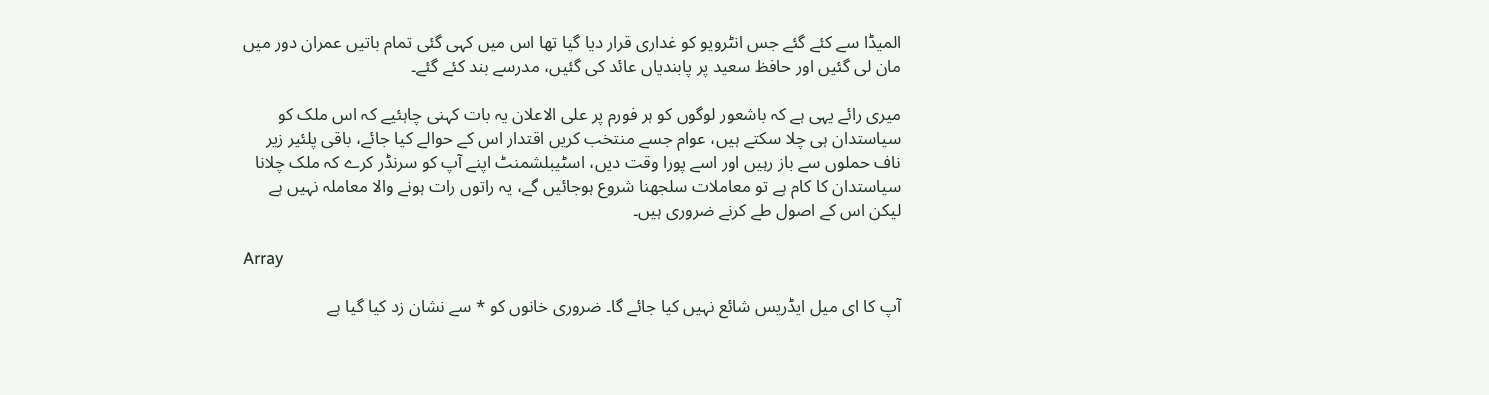المیڈا سے کئے گئے جس انٹرویو کو غداری قرار دیا گیا تھا اس میں کہی گئی تمام باتیں عمران دور میں مان لی گئیں اور حافظ سعید پر پابندیاں عائد کی گئیں، مدرسے بند کئے گئے۔

میری رائے یہی ہے کہ باشعور لوگوں کو ہر فورم پر علی الاعلان یہ بات کہنی چاہئیے کہ اس ملک کو سیاستدان ہی چلا سکتے ہیں، عوام جسے منتخب کریں اقتدار اس کے حوالے کیا جائے، باقی پلئیر زیر ناف حملوں سے باز رہیں اور اسے پورا وقت دیں، اسٹیبلشمنٹ اپنے آپ کو سرنڈر کرے کہ ملک چلانا سیاستدان کا کام ہے تو معاملات سلجھنا شروع ہوجائیں گے، یہ راتوں رات ہونے والا معاملہ نہیں ہے لیکن اس کے اصول طے کرنے ضروری ہیں۔

Array

آپ کا ای میل ایڈریس شائع نہیں کیا جائے گا۔ ضروری خانوں کو * سے نشان زد کیا گیا ہے